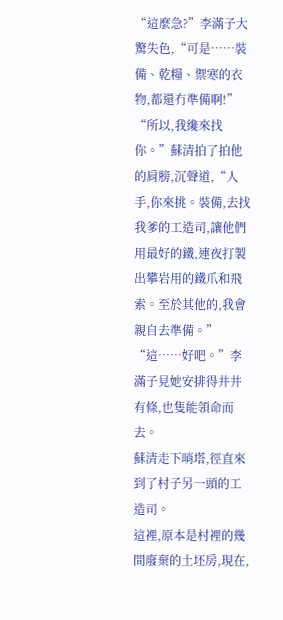“這麼急?”李滿子大驚失色,“可是……裝備、乾糧、禦寒的衣物,都還冇準備啊!”
“所以,我纔來找你。”蘇清拍了拍他的肩膀,沉聲道,“人手,你來挑。裝備,去找我爹的工造司,讓他們用最好的鐵,連夜打製出攀岩用的鐵爪和飛索。至於其他的,我會親自去準備。”
“這……好吧。”李滿子見她安排得井井有條,也隻能領命而去。
蘇清走下哨塔,徑直來到了村子另一頭的工造司。
這裡,原本是村裡的幾間廢棄的土坯房,現在,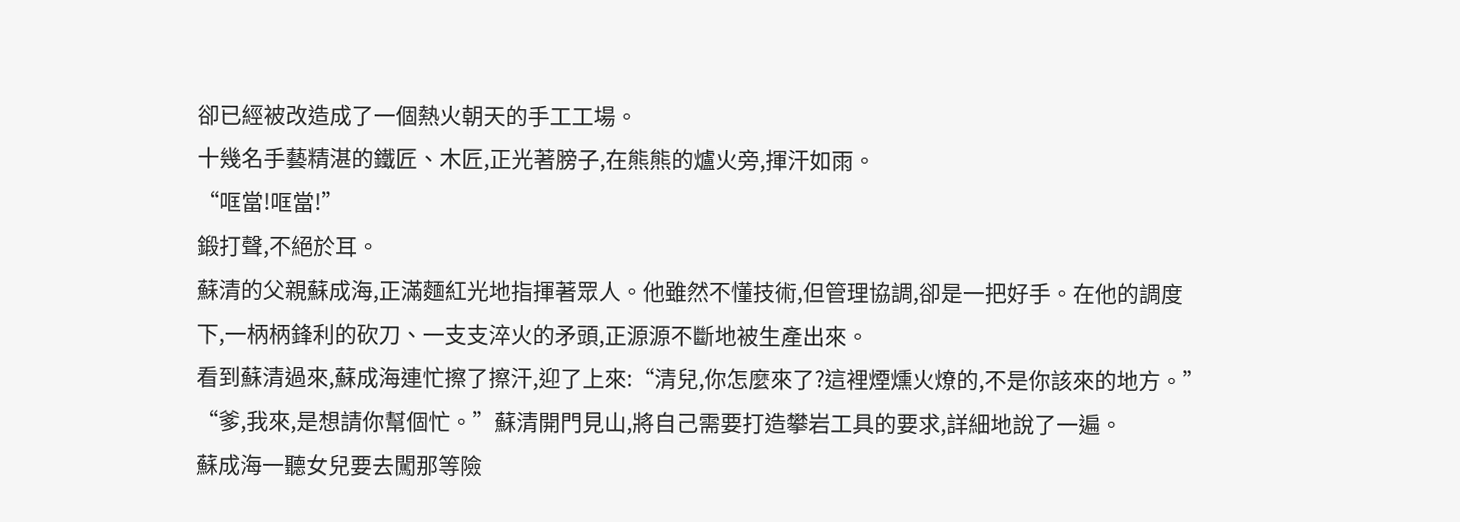卻已經被改造成了一個熱火朝天的手工工場。
十幾名手藝精湛的鐵匠、木匠,正光著膀子,在熊熊的爐火旁,揮汗如雨。
“哐當!哐當!”
鍛打聲,不絕於耳。
蘇清的父親蘇成海,正滿麵紅光地指揮著眾人。他雖然不懂技術,但管理協調,卻是一把好手。在他的調度下,一柄柄鋒利的砍刀、一支支淬火的矛頭,正源源不斷地被生產出來。
看到蘇清過來,蘇成海連忙擦了擦汗,迎了上來:“清兒,你怎麼來了?這裡煙燻火燎的,不是你該來的地方。”
“爹,我來,是想請你幫個忙。”蘇清開門見山,將自己需要打造攀岩工具的要求,詳細地說了一遍。
蘇成海一聽女兒要去闖那等險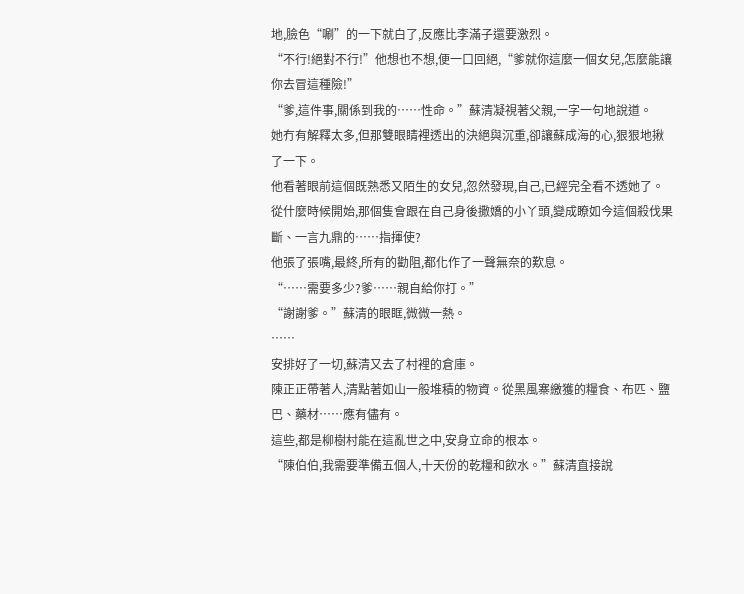地,臉色“唰”的一下就白了,反應比李滿子還要激烈。
“不行!絕對不行!”他想也不想,便一口回絕,“爹就你這麼一個女兒,怎麼能讓你去冒這種險!”
“爹,這件事,關係到我的……性命。”蘇清凝視著父親,一字一句地說道。
她冇有解釋太多,但那雙眼睛裡透出的決絕與沉重,卻讓蘇成海的心,狠狠地揪了一下。
他看著眼前這個既熟悉又陌生的女兒,忽然發現,自己,已經完全看不透她了。
從什麼時候開始,那個隻會跟在自己身後撒嬌的小丫頭,變成瞭如今這個殺伐果斷、一言九鼎的……指揮使?
他張了張嘴,最終,所有的勸阻,都化作了一聲無奈的歎息。
“……需要多少?爹……親自給你打。”
“謝謝爹。”蘇清的眼眶,微微一熱。
……
安排好了一切,蘇清又去了村裡的倉庫。
陳正正帶著人,清點著如山一般堆積的物資。從黑風寨繳獲的糧食、布匹、鹽巴、藥材……應有儘有。
這些,都是柳樹村能在這亂世之中,安身立命的根本。
“陳伯伯,我需要準備五個人,十天份的乾糧和飲水。”蘇清直接說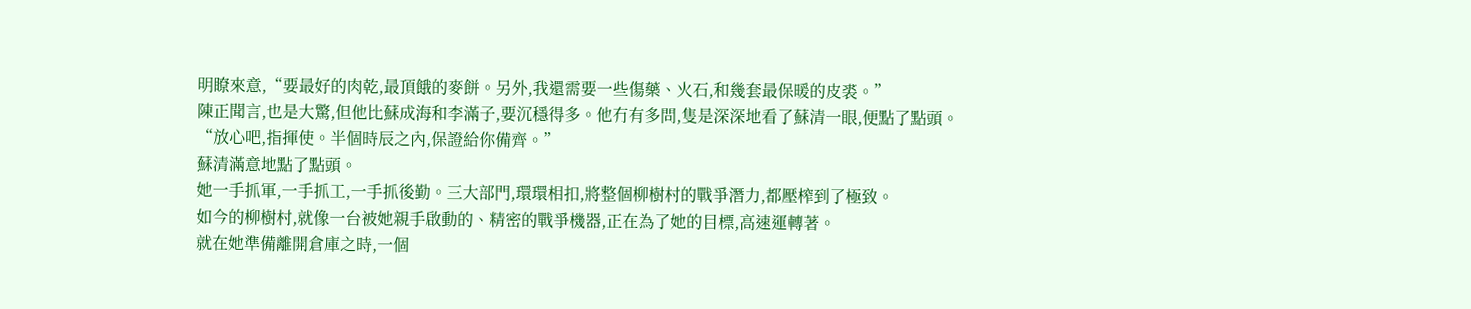明瞭來意,“要最好的肉乾,最頂餓的麥餅。另外,我還需要一些傷藥、火石,和幾套最保暖的皮裘。”
陳正聞言,也是大驚,但他比蘇成海和李滿子,要沉穩得多。他冇有多問,隻是深深地看了蘇清一眼,便點了點頭。
“放心吧,指揮使。半個時辰之內,保證給你備齊。”
蘇清滿意地點了點頭。
她一手抓軍,一手抓工,一手抓後勤。三大部門,環環相扣,將整個柳樹村的戰爭潛力,都壓榨到了極致。
如今的柳樹村,就像一台被她親手啟動的、精密的戰爭機器,正在為了她的目標,高速運轉著。
就在她準備離開倉庫之時,一個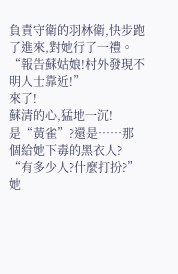負責守衛的羽林衛,快步跑了進來,對她行了一禮。
“報告蘇姑娘!村外發現不明人士靠近!”
來了!
蘇清的心,猛地一沉!
是“黃雀”?還是……那個給她下毒的黑衣人?
“有多少人?什麼打扮?”她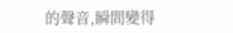的聲音,瞬間變得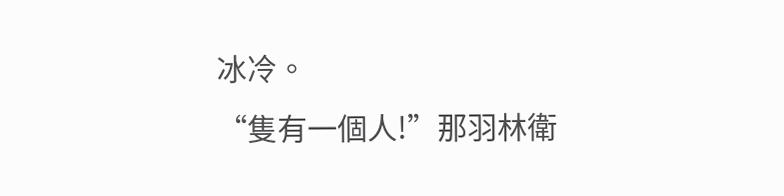冰冷。
“隻有一個人!”那羽林衛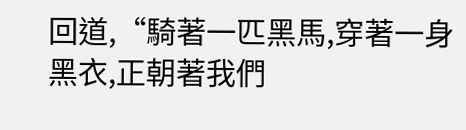回道,“騎著一匹黑馬,穿著一身黑衣,正朝著我們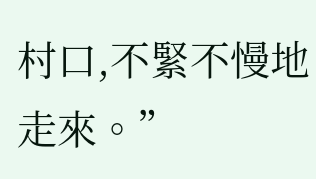村口,不緊不慢地走來。”